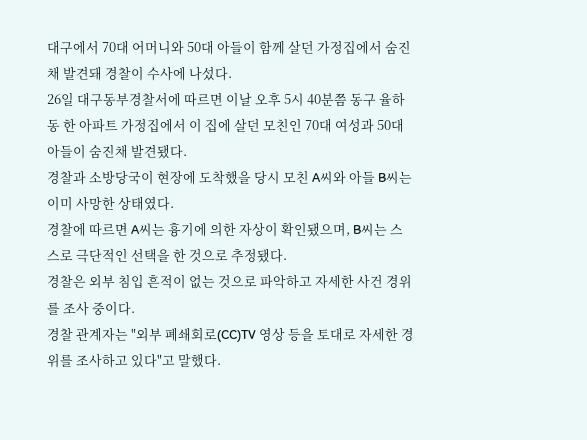대구에서 70대 어머니와 50대 아들이 함께 살던 가정집에서 숨진 채 발견돼 경찰이 수사에 나섰다.
26일 대구동부경찰서에 따르면 이날 오후 5시 40분쯤 동구 율하동 한 아파트 가정집에서 이 집에 살던 모친인 70대 여성과 50대 아들이 숨진채 발견됐다.
경찰과 소방당국이 현장에 도착했을 당시 모친 A씨와 아들 B씨는 이미 사망한 상태였다.
경찰에 따르면 A씨는 흉기에 의한 자상이 확인됐으며, B씨는 스스로 극단적인 선택을 한 것으로 추정됐다.
경찰은 외부 침입 흔적이 없는 것으로 파악하고 자세한 사건 경위를 조사 중이다.
경찰 관계자는 "외부 폐쇄회로(CC)TV 영상 등을 토대로 자세한 경위를 조사하고 있다"고 말했다.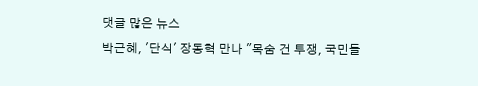댓글 많은 뉴스
박근혜, '단식' 장동혁 만나 "목숨 건 투쟁, 국민들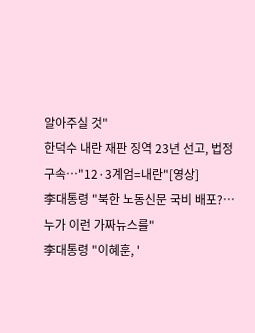알아주실 것"
한덕수 내란 재판 징역 23년 선고, 법정구속…"12·3계엄=내란"[영상]
李대통령 "북한 노동신문 국비 배포?…누가 이런 가짜뉴스를"
李대통령 "이혜훈, '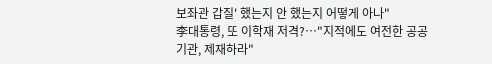보좌관 갑질' 했는지 안 했는지 어떻게 아나"
李대통령, 또 이학재 저격?…"지적에도 여전한 공공기관, 제재하라"